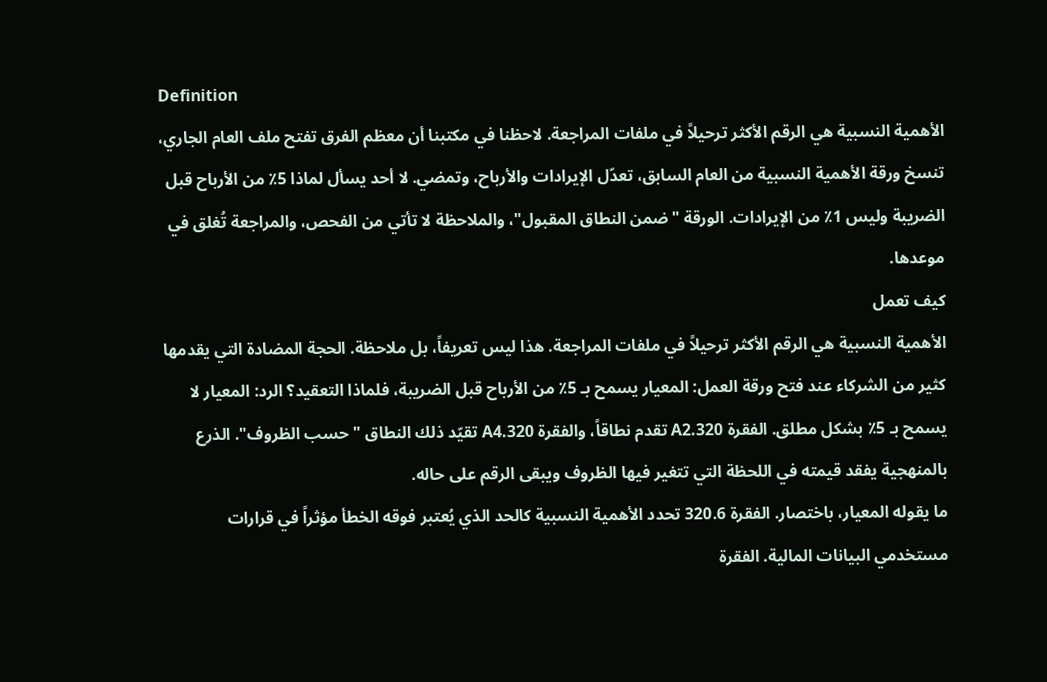Definition
الأهمية النسبية هي الرقم الأكثر ترحيلاً في ملفات المراجعة. لاحظنا في مكتبنا أن معظم الفرق تفتح ملف العام الجاري، تنسخ ورقة الأهمية النسبية من العام السابق، تعدّل الإيرادات والأرباح، وتمضي. لا أحد يسأل لماذا 5٪ من الأرباح قبل الضريبة وليس 1٪ من الإيرادات. الورقة "ضمن النطاق المقبول"، والملاحظة لا تأتي من الفحص، والمراجعة تُغلق في موعدها.
كيف تعمل
الأهمية النسبية هي الرقم الأكثر ترحيلاً في ملفات المراجعة. هذا ليس تعريفاً، بل ملاحظة. الحجة المضادة التي يقدمها كثير من الشركاء عند فتح ورقة العمل: المعيار يسمح بـ 5٪ من الأرباح قبل الضريبة، فلماذا التعقيد؟ الرد: المعيار لا يسمح بـ 5٪ بشكل مطلق. الفقرة 320.A2 تقدم نطاقاً، والفقرة 320.A4 تقيّد ذلك النطاق "حسب الظروف". الذرع بالمنهجية يفقد قيمته في اللحظة التي تتغير فيها الظروف ويبقى الرقم على حاله.
ما يقوله المعيار، باختصار. الفقرة 320.6 تحدد الأهمية النسبية كالحد الذي يُعتبر فوقه الخطأ مؤثراً في قرارات مستخدمي البيانات المالية. الفقرة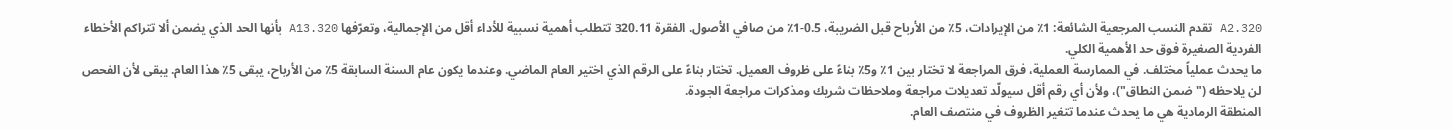320.A2 تقدم النسب المرجعية الشائعة: 1٪ من الإيرادات، 5٪ من الأرباح قبل الضريبة، 0.5-1٪ من صافي الأصول. الفقرة 320.11 تتطلب أهمية نسبية للأداء أقل من الإجمالية، وتعرّفها 320.A13 بأنها الحد الذي يضمن ألا تتراكم الأخطاء الفردية الصغيرة فوق حد الأهمية الكلي.
ما يحدث عملياً مختلف. في الممارسة العملية، فرق المراجعة لا تختار بين 1٪ و5٪ بناءً على ظروف العميل. تختار بناءً على الرقم الذي اختير العام الماضي. وعندما يكون عام السنة السابقة 5٪ من الأرباح، يبقى 5٪ هذا العام. يبقى لأن الفحص لن يلاحظه ("ضمن النطاق")، ولأن أي رقم أقل سيولّد تعديلات مراجعة وملاحظات شريك ومذكرات مراجعة الجودة.
المنطقة الرمادية هي ما يحدث عندما تتغير الظروف في منتصف العام.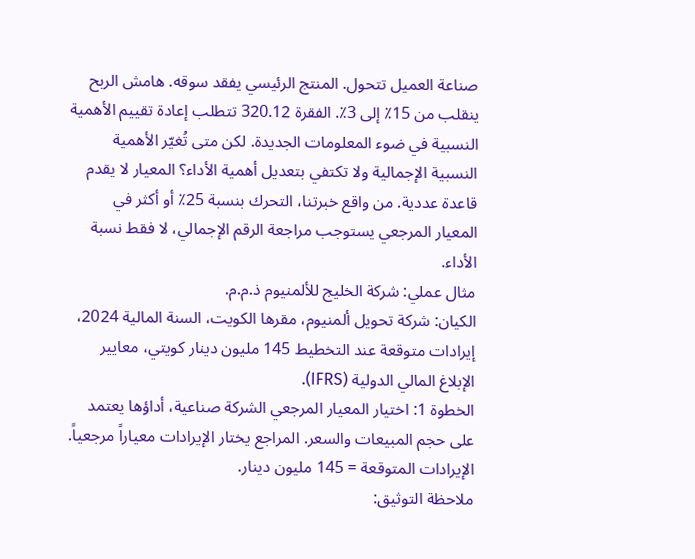صناعة العميل تتحول. المنتج الرئيسي يفقد سوقه. هامش الربح ينقلب من 15٪ إلى 3٪. الفقرة 320.12 تتطلب إعادة تقييم الأهمية النسبية في ضوء المعلومات الجديدة. لكن متى تُغيّر الأهمية النسبية الإجمالية ولا تكتفي بتعديل أهمية الأداء؟ المعيار لا يقدم قاعدة عددية. من واقع خبرتنا، التحرك بنسبة 25٪ أو أكثر في المعيار المرجعي يستوجب مراجعة الرقم الإجمالي، لا فقط نسبة الأداء.
مثال عملي: شركة الخليج للألمنيوم ذ.م.م.
الكيان: شركة تحويل ألمنيوم، مقرها الكويت، السنة المالية 2024، إيرادات متوقعة عند التخطيط 145 مليون دينار كويتي، معايير الإبلاغ المالي الدولية (IFRS).
الخطوة 1: اختيار المعيار المرجعي الشركة صناعية، أداؤها يعتمد على حجم المبيعات والسعر. المراجع يختار الإيرادات معياراً مرجعياً. الإيرادات المتوقعة = 145 مليون دينار.
ملاحظة التوثيق: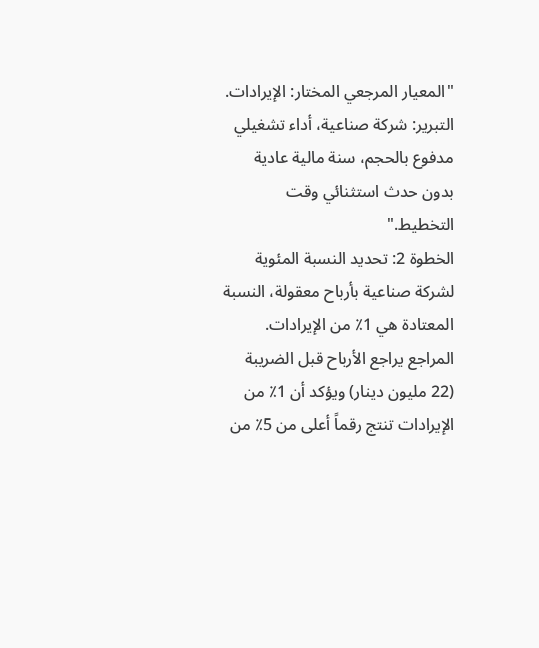"المعيار المرجعي المختار: الإيرادات. التبرير: شركة صناعية، أداء تشغيلي مدفوع بالحجم، سنة مالية عادية بدون حدث استثنائي وقت التخطيط."
الخطوة 2: تحديد النسبة المئوية لشركة صناعية بأرباح معقولة، النسبة المعتادة هي 1٪ من الإيرادات. المراجع يراجع الأرباح قبل الضريبة (22 مليون دينار) ويؤكد أن 1٪ من الإيرادات تنتج رقماً أعلى من 5٪ من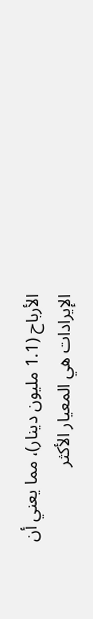الأرباح (1.1 مليون دينار)، مما يعني أن الإيرادات هي المعيار الأكثر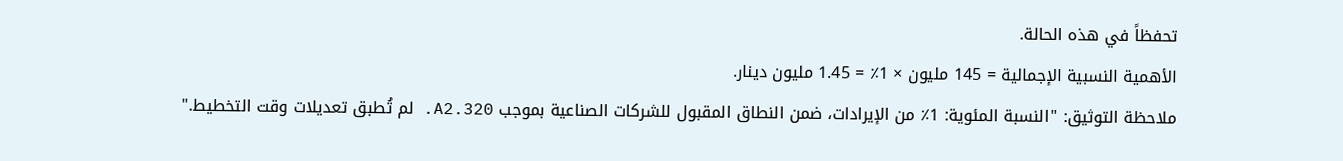تحفظاً في هذه الحالة.
الأهمية النسبية الإجمالية = 145 مليون × 1٪ = 1.45 مليون دينار.
ملاحظة التوثيق: "النسبة المئوية: 1٪ من الإيرادات، ضمن النطاق المقبول للشركات الصناعية بموجب 320.A2. لم تُطبق تعديلات وقت التخطيط."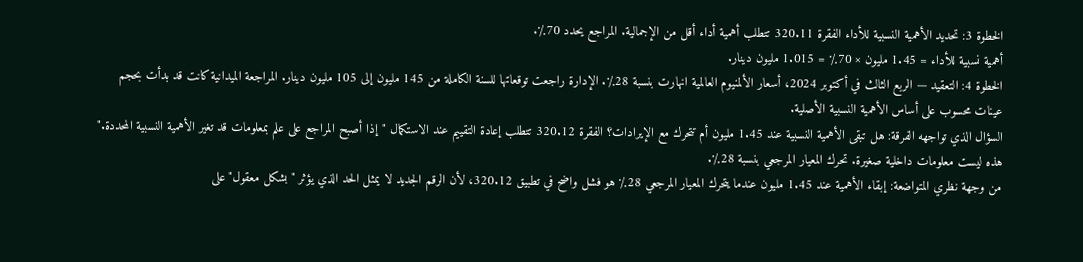الخطوة 3: تحديد الأهمية النسبية للأداء الفقرة 320.11 تتطلب أهمية أداء أقل من الإجمالية. المراجع يحدد 70٪.
أهمية نسبية للأداء = 1.45 مليون × 70٪ = 1.015 مليون دينار.
الخطوة 4: التعقيد — الربع الثالث في أكتوبر 2024، أسعار الألمنيوم العالمية انهارت بنسبة 28٪. الإدارة راجعت توقعاتها للسنة الكاملة من 145 مليون إلى 105 مليون دينار. المراجعة الميدانية كانت قد بدأت بحجم عينات محسوب على أساس الأهمية النسبية الأصلية.
السؤال الذي تواجهه الفرقة: هل تبقى الأهمية النسبية عند 1.45 مليون أم تتحرك مع الإيرادات؟ الفقرة 320.12 تتطلب إعادة التقييم عند الاستكمال "إذا أصبح المراجع على علم بمعلومات قد تغير الأهمية النسبية المحددة." هذه ليست معلومات داخلية صغيرة. تحرك المعيار المرجعي بنسبة 28٪.
من وجهة نظري المتواضعة: إبقاء الأهمية عند 1.45 مليون عندما يتحرك المعيار المرجعي 28٪ هو فشل واضح في تطبيق 320.12، لأن الرقم الجديد لا يمثل الحد الذي يؤثر "بشكل معقول" على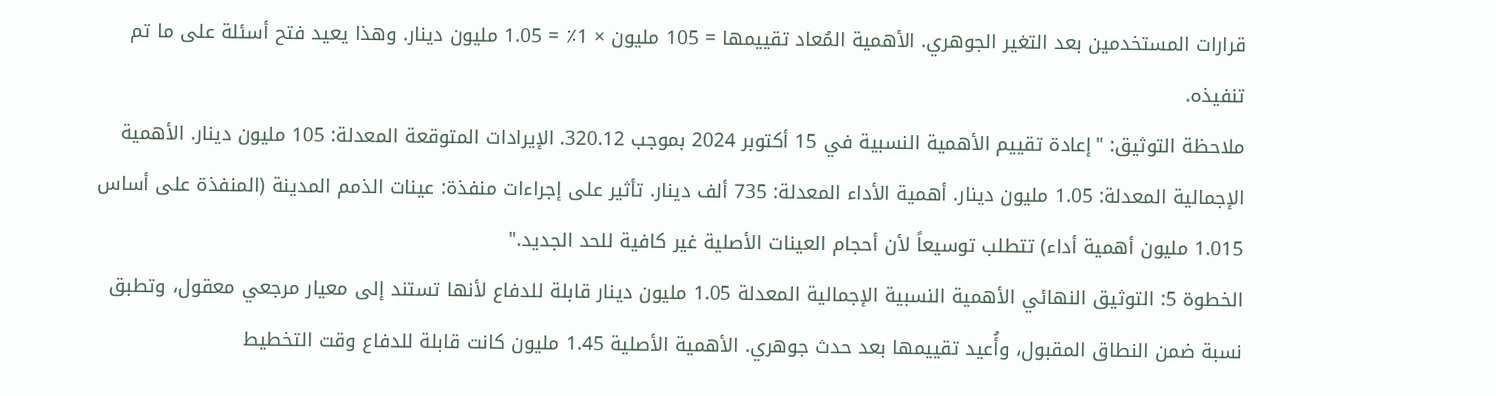قرارات المستخدمين بعد التغير الجوهري. الأهمية المُعاد تقييمها = 105 مليون × 1٪ = 1.05 مليون دينار. وهذا يعيد فتح أسئلة على ما تم تنفيذه.
ملاحظة التوثيق: "إعادة تقييم الأهمية النسبية في 15 أكتوبر 2024 بموجب 320.12. الإيرادات المتوقعة المعدلة: 105 مليون دينار. الأهمية الإجمالية المعدلة: 1.05 مليون دينار. أهمية الأداء المعدلة: 735 ألف دينار. تأثير على إجراءات منفذة: عينات الذمم المدينة (المنفذة على أساس 1.015 مليون أهمية أداء) تتطلب توسيعاً لأن أحجام العينات الأصلية غير كافية للحد الجديد."
الخطوة 5: التوثيق النهائي الأهمية النسبية الإجمالية المعدلة 1.05 مليون دينار قابلة للدفاع لأنها تستند إلى معيار مرجعي معقول، وتطبق نسبة ضمن النطاق المقبول، وأُعيد تقييمها بعد حدث جوهري. الأهمية الأصلية 1.45 مليون كانت قابلة للدفاع وقت التخطيط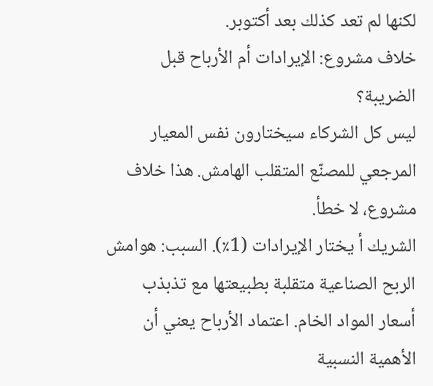لكنها لم تعد كذلك بعد أكتوبر.
خلاف مشروع: الإيرادات أم الأرباح قبل الضريبة؟
ليس كل الشركاء سيختارون نفس المعيار المرجعي للمصنّع المتقلب الهامش. هذا خلاف مشروع، لا خطأ.
الشريك أ يختار الإيرادات (1٪). السبب: هوامش الربح الصناعية متقلبة بطبيعتها مع تذبذب أسعار المواد الخام. اعتماد الأرباح يعني أن الأهمية النسبية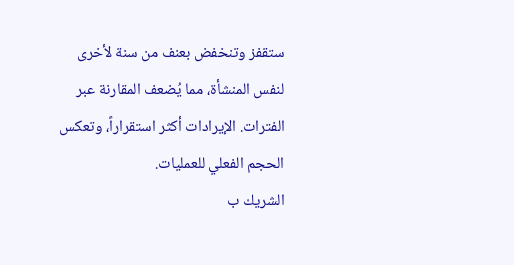ستقفز وتنخفض بعنف من سنة لأخرى لنفس المنشأة، مما يُضعف المقارنة عبر الفترات. الإيرادات أكثر استقراراً، وتعكس الحجم الفعلي للعمليات.
الشريك ب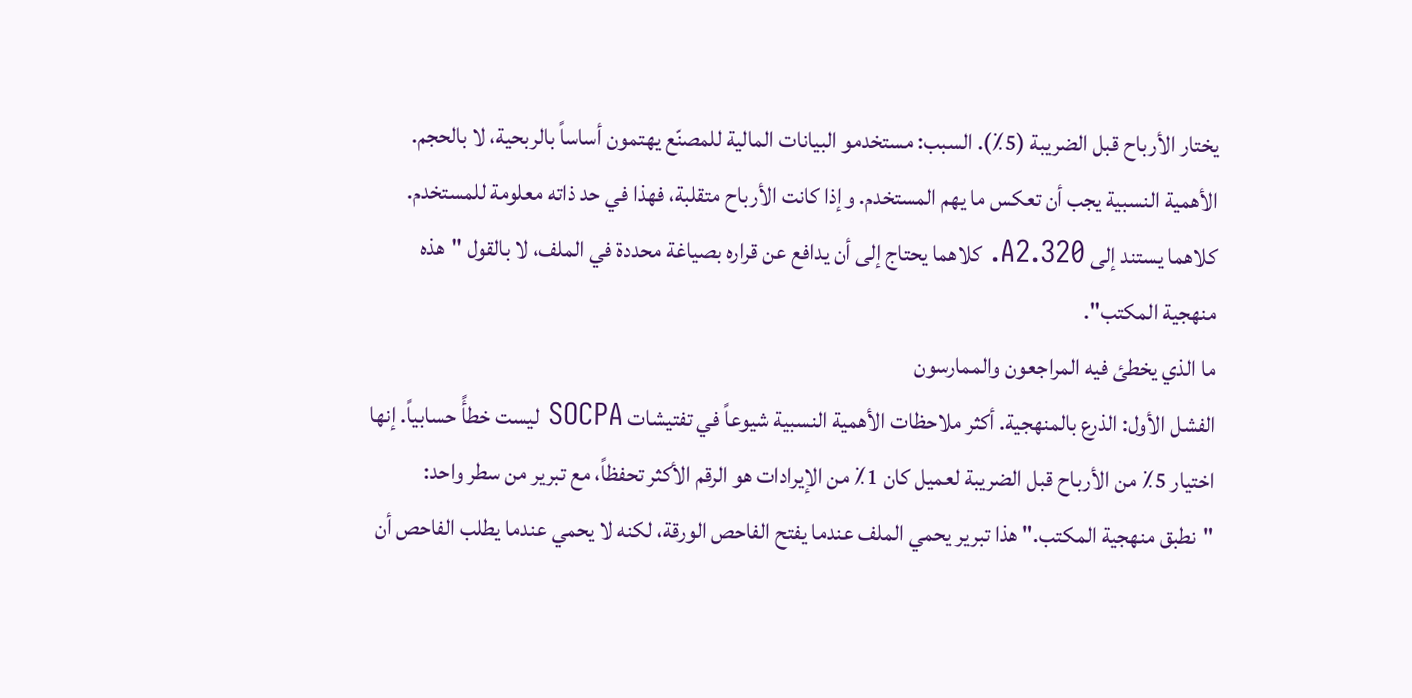يختار الأرباح قبل الضريبة (5٪). السبب: مستخدمو البيانات المالية للمصنّع يهتمون أساساً بالربحية، لا بالحجم. الأهمية النسبية يجب أن تعكس ما يهم المستخدم. وإذا كانت الأرباح متقلبة، فهذا في حد ذاته معلومة للمستخدم.
كلاهما يستند إلى 320.A2. كلاهما يحتاج إلى أن يدافع عن قراره بصياغة محددة في الملف، لا بالقول "هذه منهجية المكتب".
ما الذي يخطئ فيه المراجعون والممارسون
الفشل الأول: الذرع بالمنهجية. أكثر ملاحظات الأهمية النسبية شيوعاً في تفتيشات SOCPA ليست خطأً حسابياً. إنها اختيار 5٪ من الأرباح قبل الضريبة لعميل كان 1٪ من الإيرادات هو الرقم الأكثر تحفظاً، مع تبرير من سطر واحد: "نطبق منهجية المكتب." هذا تبرير يحمي الملف عندما يفتح الفاحص الورقة، لكنه لا يحمي عندما يطلب الفاحص أن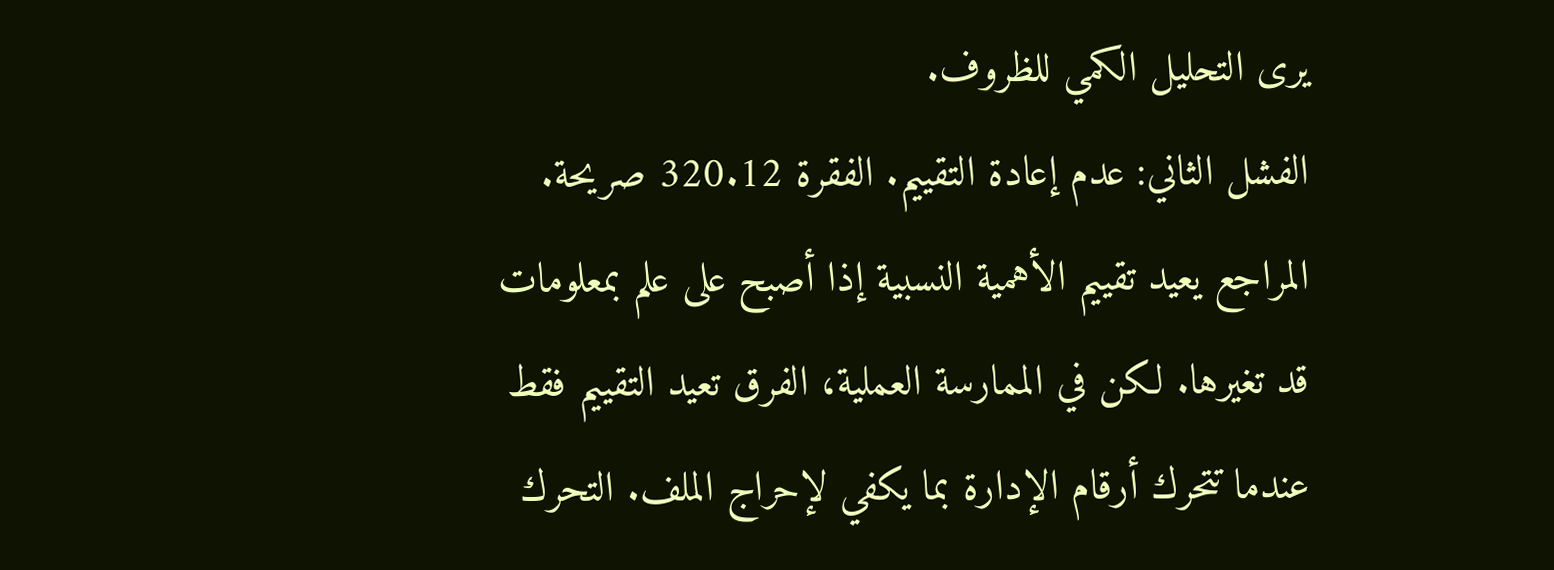يرى التحليل الكمي للظروف.
الفشل الثاني: عدم إعادة التقييم. الفقرة 320.12 صريحة. المراجع يعيد تقييم الأهمية النسبية إذا أصبح على علم بمعلومات قد تغيرها. لكن في الممارسة العملية، الفرق تعيد التقييم فقط عندما تتحرك أرقام الإدارة بما يكفي لإحراج الملف. التحرك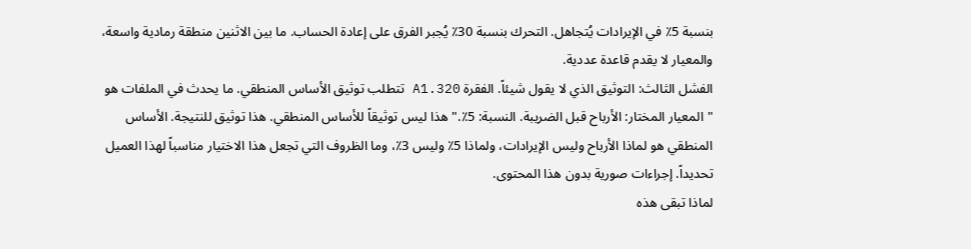بنسبة 5٪ في الإيرادات يُتجاهل. التحرك بنسبة 30٪ يُجبر الفرق على إعادة الحساب. ما بين الاثنين منطقة رمادية واسعة، والمعيار لا يقدم قاعدة عددية.
الفشل الثالث: التوثيق الذي لا يقول شيئاً. الفقرة 320.A1 تتطلب توثيق الأساس المنطقي. ما يحدث في الملفات هو "المعيار المختار: الأرباح قبل الضريبة. النسبة: 5٪." هذا ليس توثيقاً للأساس المنطقي. هذا توثيق للنتيجة. الأساس المنطقي هو لماذا الأرباح وليس الإيرادات، ولماذا 5٪ وليس 3٪، وما الظروف التي تجعل هذا الاختيار مناسباً لهذا العميل تحديداً. إجراءات صورية بدون هذا المحتوى.
لماذا تبقى هذه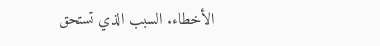الأخطاء. السبب الذي تستحق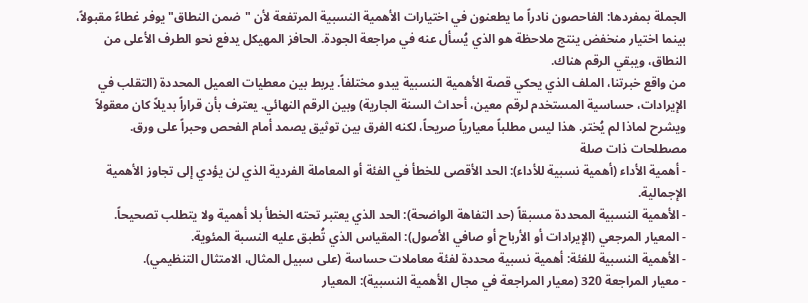الجملة بمفردها: الفاحصون نادراً ما يطعنون في اختيارات الأهمية النسبية المرتفعة لأن "ضمن النطاق" يوفر غطاءً مقبولاً، بينما اختيار منخفض ينتج ملاحظة هو الذي يُسأل عنه في مراجعة الجودة. الحافز المهيكل يدفع نحو الطرف الأعلى من النطاق، ويبقي الرقم هناك.
من واقع خبرتنا، الملف الذي يحكي قصة الأهمية النسبية يبدو مختلفاً. يربط بين معطيات العميل المحددة (التقلب في الإيرادات، حساسية المستخدم لرقم معين، أحداث السنة الجارية) وبين الرقم النهائي. يعترف بأن قراراً بديلاً كان معقولاً ويشرح لماذا لم يُختر. هذا ليس مطلباً معيارياً صريحاً، لكنه الفرق بين توثيق يصمد أمام الفحص وحبراً على ورق.
مصطلحات ذات صلة
- أهمية الأداء (أهمية نسبية للأداء): الحد الأقصى للخطأ في الفئة أو المعاملة الفردية الذي لن يؤدي إلى تجاوز الأهمية الإجمالية.
- الأهمية النسبية المحددة مسبقاً (حد التفاهة الواضحة): الحد الذي يعتبر تحته الخطأ بلا أهمية ولا يتطلب تصحيحاً.
- المعيار المرجعي (الإيرادات أو الأرباح أو صافي الأصول): المقياس الذي تُطبق عليه النسبة المئوية.
- الأهمية النسبية للفئة: أهمية نسبية محددة لفئة معاملات حساسة (على سبيل المثال، الامتثال التنظيمي).
- معيار المراجعة 320 (معيار المراجعة في مجال الأهمية النسبية): المعيار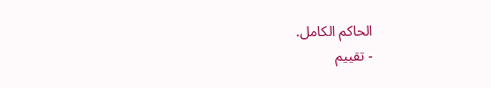الحاكم الكامل.
- تقييم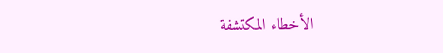الأخطاء المكتشفة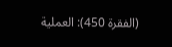(الفقرة 450): العملية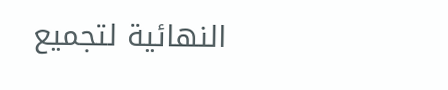النهائية لتجميع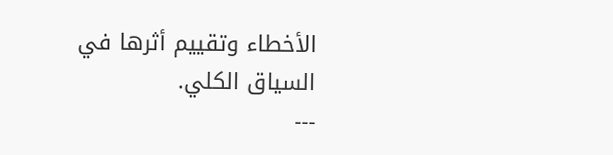الأخطاء وتقييم أثرها في السياق الكلي.
---